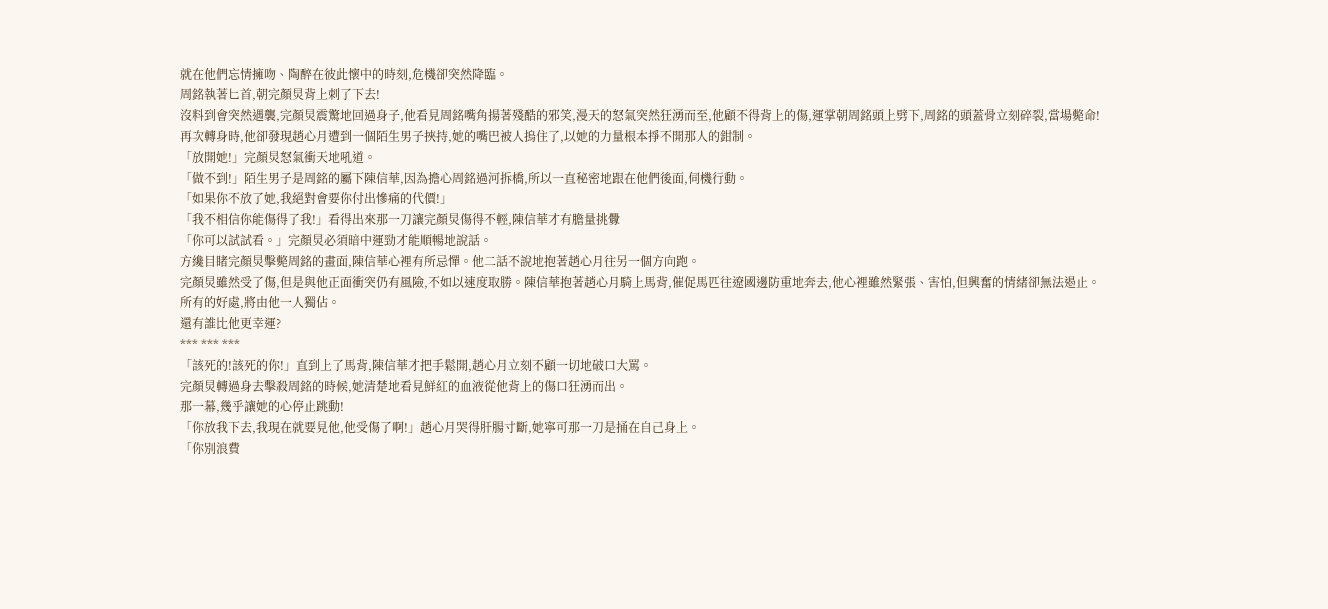就在他們忘情擁吻、陶醉在彼此懷中的時刻,危機卻突然降臨。
周銘執著匕首,朝完顏炅背上刺了下去!
沒料到會突然遇襲,完顏炅震驚地回過身子,他看見周銘嘴角揚著殘酷的邪笑,漫天的怒氣突然狂湧而至,他顧不得背上的傷,運掌朝周銘頭上劈下,周銘的頭蓋骨立刻碎裂,當場斃命!
再次轉身時,他卻發現趙心月遭到一個陌生男子挾持,她的嘴巴被人摀住了,以她的力量根本掙不開那人的鉗制。
「放開她!」完顏炅怒氣衝天地吼道。
「做不到!」陌生男子是周銘的屬下陳信華,因為擔心周銘過河拆橋,所以一直秘密地跟在他們後面,伺機行動。
「如果你不放了她,我絕對會要你付出慘痛的代價!」
「我不相信你能傷得了我!」看得出來那一刀讓完顏炅傷得不輕,陳信華才有膽量挑釁
「你可以試試看。」完顏炅必須暗中運勁才能順暢地說話。
方纔目睹完顏炅擊斃周銘的畫面,陳信華心裡有所忌憚。他二話不說地抱著趙心月往另一個方向跑。
完顏炅雖然受了傷,但是與他正面衝突仍有風險,不如以速度取勝。陳信華抱著趙心月騎上馬背,催促馬匹往遼國邊防重地奔去,他心裡雖然緊張、害怕,但興奮的情緒卻無法遏止。
所有的好處,將由他一人獨佔。
還有誰比他更幸運?
*** *** ***
「該死的!該死的你!」直到上了馬背,陳信華才把手鬆開,趙心月立刻不顧一切地破口大罵。
完顏炅轉過身去擊殺周銘的時候,她清楚地看見鮮紅的血液從他背上的傷口狂湧而出。
那一幕,幾乎讓她的心停止跳動!
「你放我下去,我現在就要見他,他受傷了啊!」趙心月哭得肝腸寸斷,她寧可那一刀是捅在自己身上。
「你別浪費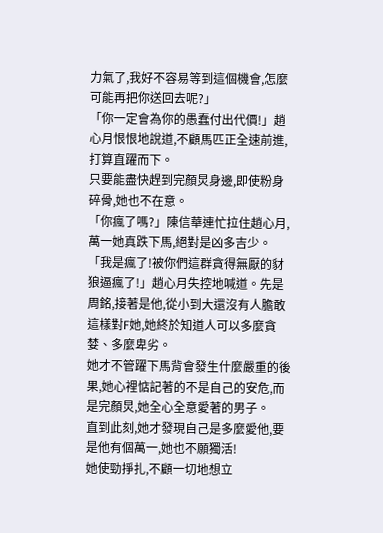力氣了,我好不容易等到這個機會,怎麼可能再把你送回去呢?」
「你一定會為你的愚蠢付出代價!」趙心月恨恨地說道,不顧馬匹正全速前進,打算直躍而下。
只要能盡快趕到完顏炅身邊,即使粉身碎骨,她也不在意。
「你瘋了嗎?」陳信華連忙拉住趙心月,萬一她真跌下馬,絕對是凶多吉少。
「我是瘋了!被你們這群貪得無厭的豺狼逼瘋了!」趙心月失控地喊道。先是周銘,接著是他,從小到大還沒有人膽敢這樣對F她,她終於知道人可以多麼貪婪、多麼卑劣。
她才不管躍下馬背會發生什麼嚴重的後果,她心裡惦記著的不是自己的安危,而是完顏炅,她全心全意愛著的男子。
直到此刻,她才發現自己是多麼愛他,要是他有個萬一,她也不願獨活!
她使勁掙扎,不顧一切地想立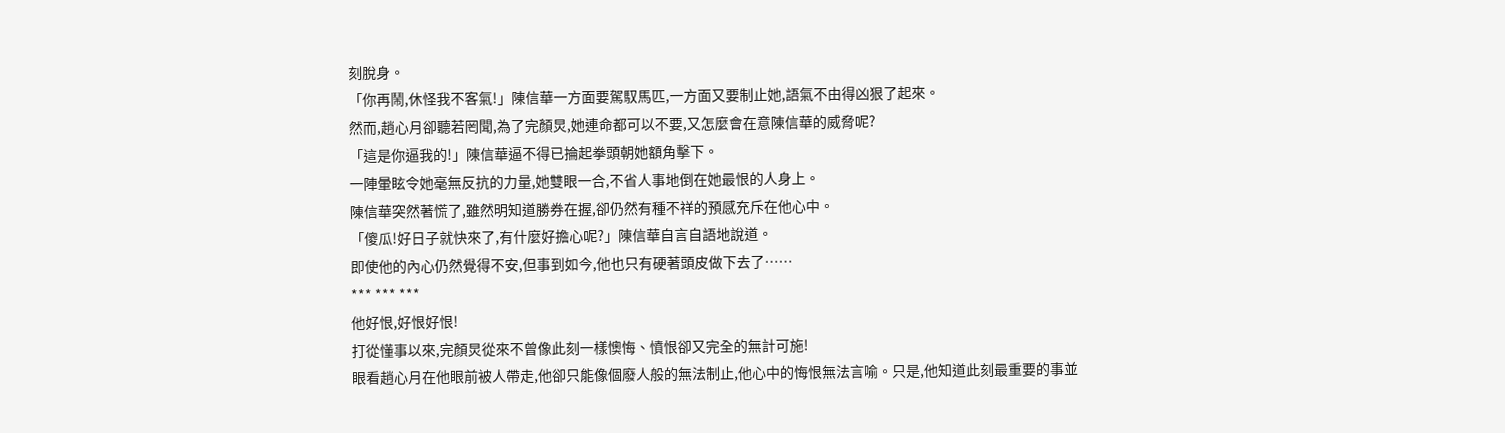刻脫身。
「你再鬧,休怪我不客氣!」陳信華一方面要駕馭馬匹,一方面又要制止她,語氣不由得凶狠了起來。
然而,趙心月卻聽若罔聞,為了完顏炅,她連命都可以不要,又怎麼會在意陳信華的威脅呢?
「這是你逼我的!」陳信華逼不得已掄起拳頭朝她額角擊下。
一陣暈眩令她毫無反抗的力量,她雙眼一合,不省人事地倒在她最恨的人身上。
陳信華突然著慌了,雖然明知道勝券在握,卻仍然有種不祥的預感充斥在他心中。
「傻瓜!好日子就快來了,有什麼好擔心呢?」陳信華自言自語地說道。
即使他的內心仍然覺得不安,但事到如今,他也只有硬著頭皮做下去了……
*** *** ***
他好恨,好恨好恨!
打從懂事以來,完顏炅從來不曾像此刻一樣懊悔、憤恨卻又完全的無計可施!
眼看趙心月在他眼前被人帶走,他卻只能像個廢人般的無法制止,他心中的悔恨無法言喻。只是,他知道此刻最重要的事並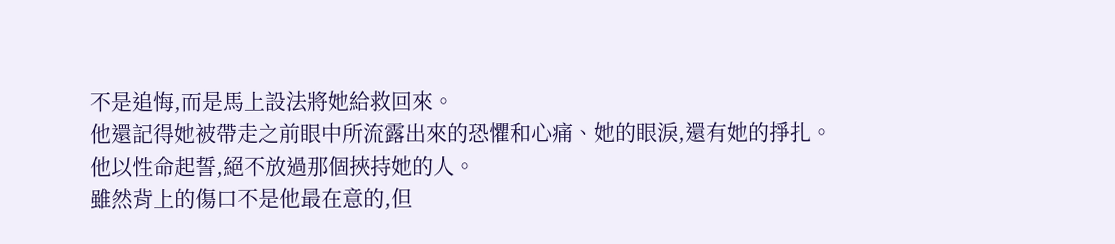不是追悔,而是馬上設法將她給救回來。
他還記得她被帶走之前眼中所流露出來的恐懼和心痛、她的眼淚,還有她的掙扎。
他以性命起誓,絕不放過那個挾持她的人。
雖然背上的傷口不是他最在意的,但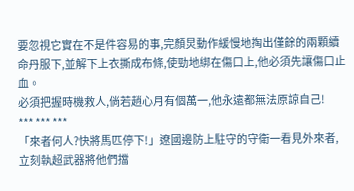要忽視它實在不是件容易的事,完顏炅動作緩慢地掏出僅餘的兩顆續命丹服下,並解下上衣撕成布條,使勁地綁在傷口上,他必須先讓傷口止血。
必須把握時機救人,倘若趙心月有個萬一,他永遠都無法原諒自己!
*** *** ***
「來者何人?快將馬匹停下!」遼國邊防上駐守的守衛一看見外來者,立刻執超武器將他們擋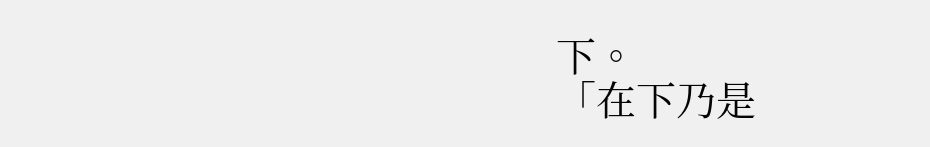下。
「在下乃是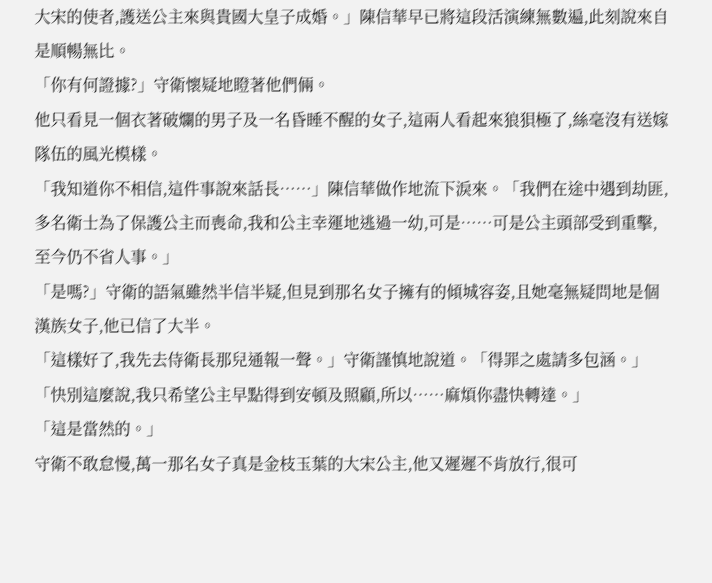大宋的使者,護送公主來與貴國大皇子成婚。」陳信華早已將這段活演練無數遍,此刻說來自是順暢無比。
「你有何證據?」守衛懷疑地瞪著他們倆。
他只看見一個衣著破爛的男子及一名昏睡不醒的女子,這兩人看起來狼狽極了,絲毫沒有送嫁隊伍的風光模樣。
「我知道你不相信,這件事說來話長……」陳信華做作地流下淚來。「我們在途中遇到劫匪,多名衛士為了保護公主而喪命,我和公主幸運地逃過一幼,可是……可是公主頭部受到重擊,至今仍不省人事。」
「是嗎?」守衛的語氣雖然半信半疑,但見到那名女子擁有的傾城容姿,且她毫無疑問地是個漢族女子,他已信了大半。
「這樣好了,我先去侍衛長那兒通報一聲。」守衛謹慎地說道。「得罪之處請多包涵。」
「快別這麼說,我只希望公主早點得到安頓及照顧,所以……麻煩你盡快轉達。」
「這是當然的。」
守衛不敢怠慢,萬一那名女子真是金枝玉葉的大宋公主,他又遲遲不肯放行,很可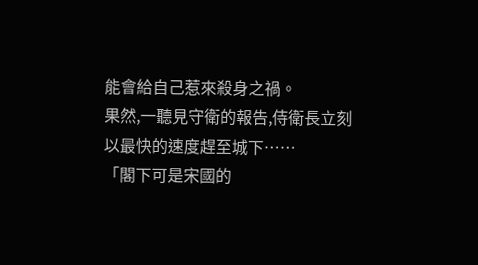能會給自己惹來殺身之禍。
果然,一聽見守衛的報告,侍衛長立刻以最快的速度趕至城下……
「閣下可是宋國的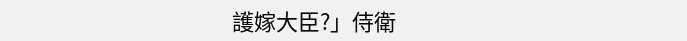護嫁大臣?」侍衛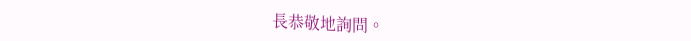長恭敬地詢問。